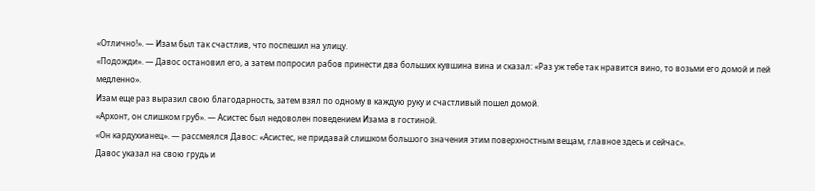«Отлично!». — Изам был так счастлив, что поспешил на улицу.
«Подожди». — Давос остановил его, а затем попросил рабов принести два больших кувшина вина и сказал: «Раз уж тебе так нравится вино, то возьми его домой и пей медленно».
Изам еще раз выразил свою благодарность, затем взял по одному в каждую руку и счастливый пошел домой.
«Архонт, он слишком груб». — Асистес был недоволен поведением Изама в гостиной.
«Он кардухианец». — рассмеялся Давос: «Асистес, не придавай слишком большого значения этим поверхностным вещам, главное здесь и сейчас».
Давос указал на свою грудь и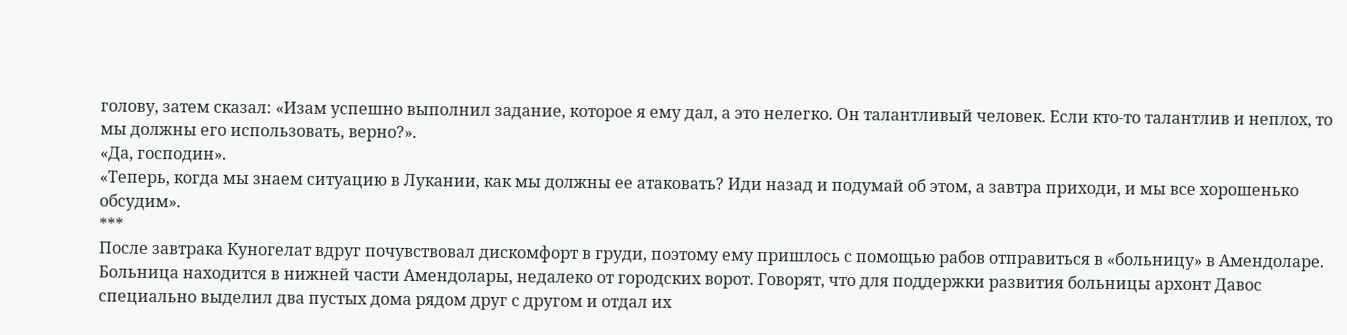голову, затем сказал: «Изам успешно выполнил задание, которое я ему дал, а это нелегко. Он талантливый человек. Если кто-то талантлив и неплох, то мы должны его использовать, верно?».
«Да, господин».
«Теперь, когда мы знаем ситуацию в Лукании, как мы должны ее атаковать? Иди назад и подумай об этом, а завтра приходи, и мы все хорошенько обсудим».
***
После завтрака Куногелат вдруг почувствовал дискомфорт в груди, поэтому ему пришлось с помощью рабов отправиться в «больницу» в Амендоларе.
Больница находится в нижней части Амендолары, недалеко от городских ворот. Говорят, что для поддержки развития больницы архонт Давос специально выделил два пустых дома рядом друг с другом и отдал их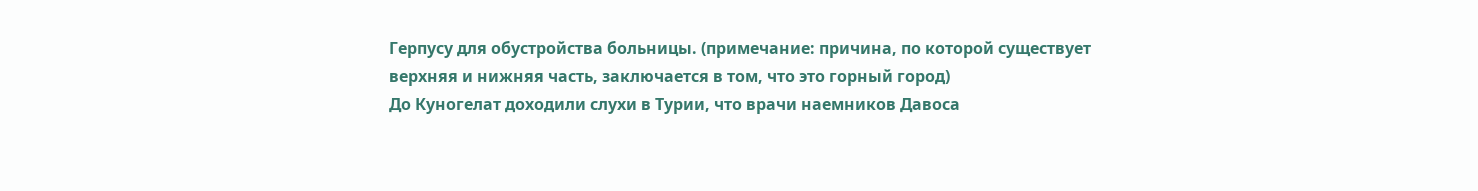Герпусу для обустройства больницы. (примечание: причина, по которой существует верхняя и нижняя часть, заключается в том, что это горный город)
До Куногелат доходили слухи в Турии, что врачи наемников Давоса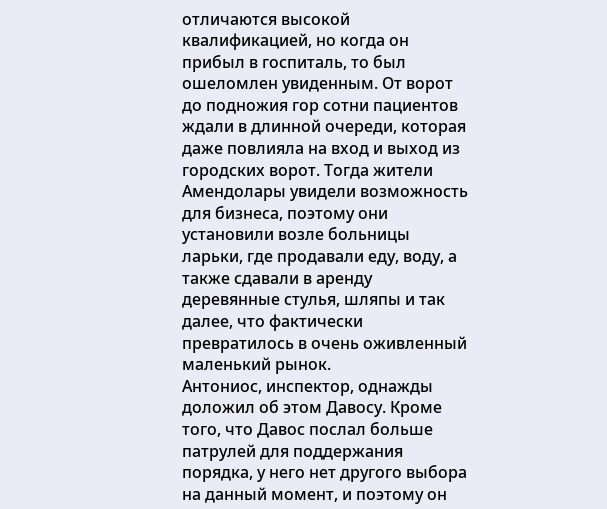отличаются высокой квалификацией, но когда он прибыл в госпиталь, то был ошеломлен увиденным. От ворот до подножия гор сотни пациентов ждали в длинной очереди, которая даже повлияла на вход и выход из городских ворот. Тогда жители Амендолары увидели возможность для бизнеса, поэтому они установили возле больницы ларьки, где продавали еду, воду, а также сдавали в аренду деревянные стулья, шляпы и так далее, что фактически превратилось в очень оживленный маленький рынок.
Антониос, инспектор, однажды доложил об этом Давосу. Кроме того, что Давос послал больше патрулей для поддержания порядка, у него нет другого выбора на данный момент, и поэтому он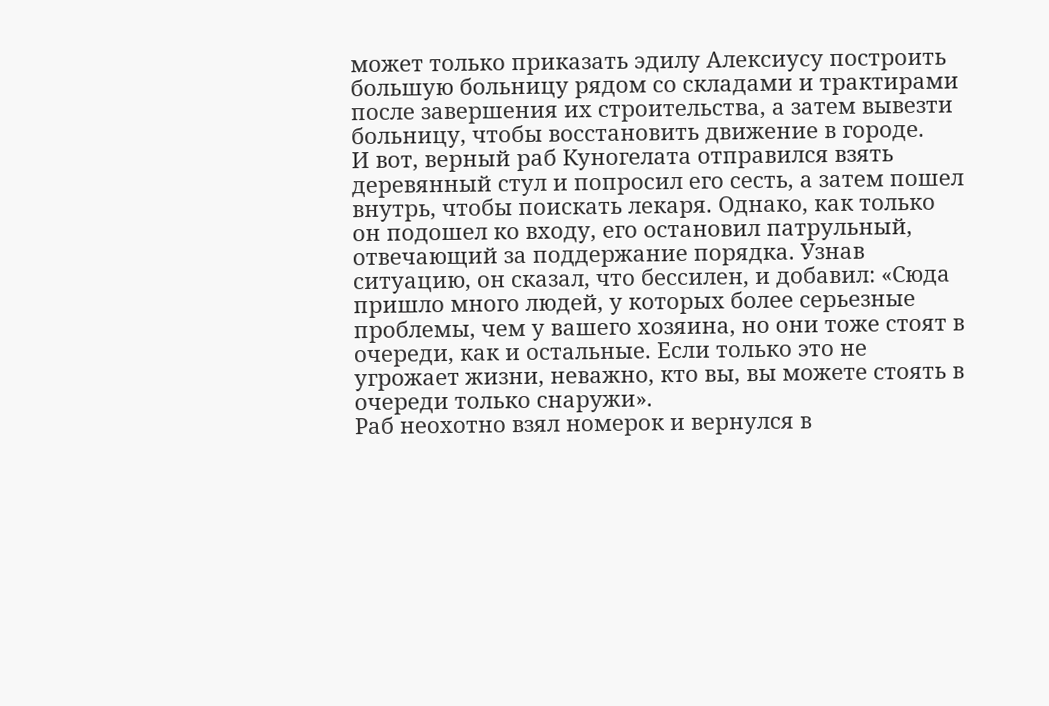может только приказать эдилу Алексиусу построить большую больницу рядом со складами и трактирами после завершения их строительства, а затем вывезти больницу, чтобы восстановить движение в городе.
И вот, верный раб Куногелата отправился взять деревянный стул и попросил его сесть, а затем пошел внутрь, чтобы поискать лекаря. Однако, как только он подошел ко входу, его остановил патрульный, отвечающий за поддержание порядка. Узнав ситуацию, он сказал, что бессилен, и добавил: «Сюда пришло много людей, у которых более серьезные проблемы, чем у вашего хозяина, но они тоже стоят в очереди, как и остальные. Если только это не угрожает жизни, неважно, кто вы, вы можете стоять в очереди только снаружи».
Раб неохотно взял номерок и вернулся в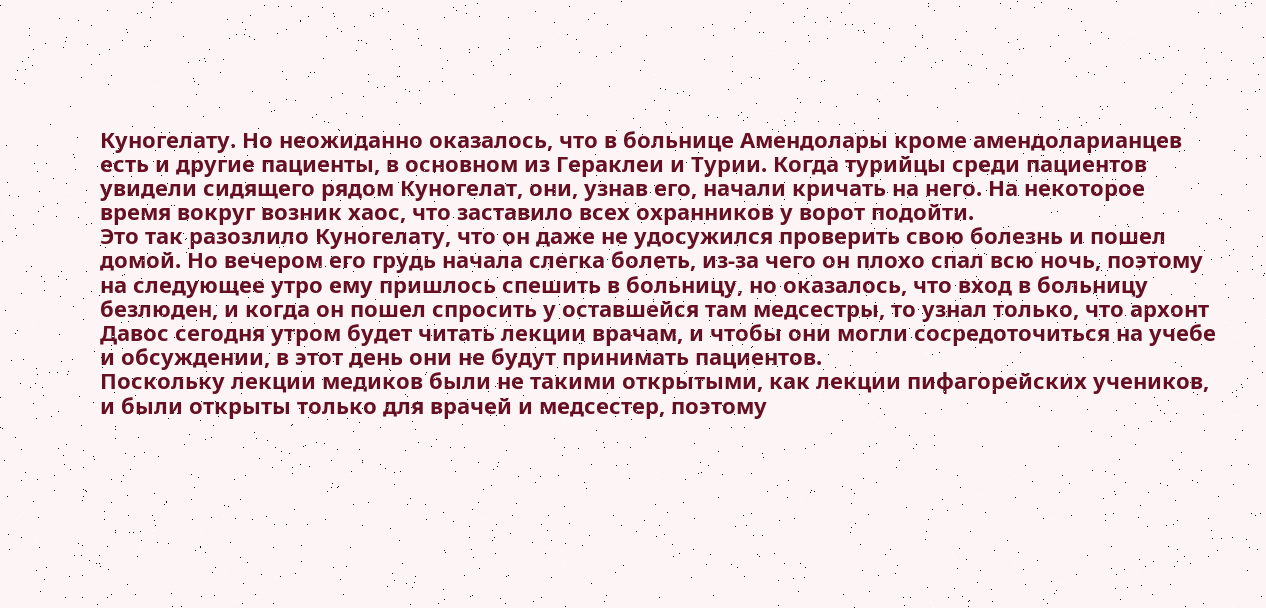Куногелату. Но неожиданно оказалось, что в больнице Амендолары кроме амендоларианцев есть и другие пациенты, в основном из Гераклеи и Турии. Когда турийцы среди пациентов увидели сидящего рядом Куногелат, они, узнав его, начали кричать на него. На некоторое время вокруг возник хаос, что заставило всех охранников у ворот подойти.
Это так разозлило Куногелату, что он даже не удосужился проверить свою болезнь и пошел домой. Но вечером его грудь начала слегка болеть, из-за чего он плохо спал всю ночь, поэтому на следующее утро ему пришлось спешить в больницу, но оказалось, что вход в больницу безлюден, и когда он пошел спросить у оставшейся там медсестры, то узнал только, что архонт Давос сегодня утром будет читать лекции врачам, и чтобы они могли сосредоточиться на учебе и обсуждении, в этот день они не будут принимать пациентов.
Поскольку лекции медиков были не такими открытыми, как лекции пифагорейских учеников, и были открыты только для врачей и медсестер, поэтому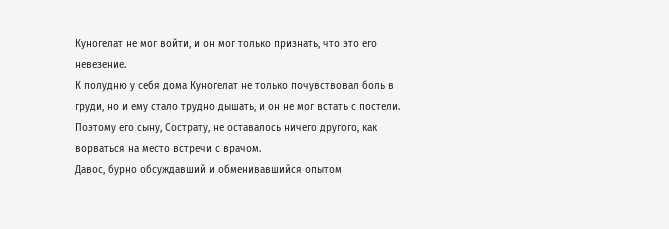Куногелат не мог войти, и он мог только признать, что это его невезение.
К полудню у себя дома Куногелат не только почувствовал боль в груди, но и ему стало трудно дышать, и он не мог встать с постели. Поэтому его сыну, Сострату, не оставалось ничего другого, как ворваться на место встречи с врачом.
Давос, бурно обсуждавший и обменивавшийся опытом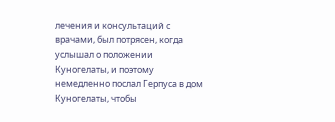лечения и консультаций с врачами, был потрясен, когда услышал о положении Куногелаты, и поэтому немедленно послал Герпуса в дом Куногелаты, чтобы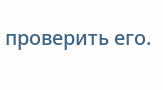проверить его.